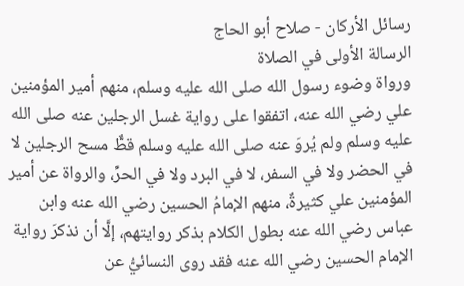رسائل الأركان - صلاح أبو الحاج
الرسالة الأولى في الصلاة
ورواة وضوء رسول الله صلى الله عليه وسلم، منهم أمير المؤمنين علي رضي الله عنه، اتفقوا على رواية غسل الرجلين عنه صلى الله عليه وسلم ولم يُروَ عنه صلى الله عليه وسلم قطٌّ مسح الرجلين لا في الحضر ولا في السفر، لا في البرد ولا في الحرِّ، والرواة عن أمير المؤمنين علي كثيرةٌ، منهم الإمامُ الحسين رضي الله عنه وابن عباس رضي الله عنه بطول الكلام بذكر روايتهم، إلَّا أن نذكرَ رواية الإمام الحسين رضي الله عنه فقد روى النسائيُّ عن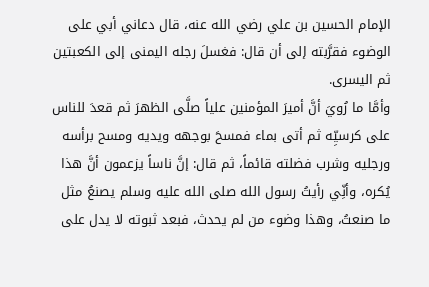الإمام الحسين بن علي رضي الله عنه، قال دعاني أبي على الوضوء فقرَّبته إلى أن قال: فغسلَ رجله اليمنى إلى الكعبتين ثم اليسرى.
وأمَّا ما رُويَ أنَّ أميرَ المؤمنين علياً صلَّى الظهرَ ثم قعدَ للناس على كرسيِّه ثم أتى بماء فمسحَ بوجهه ويديه ومسح برأسه ورجليه وشرب فضلته قائماً، ثم قال: إنَّ ناساً يزعمون أنَّ هذا يُكره، وأنِّي رأيتُ رسول الله صلى الله عليه وسلم يصنعُ مثل ما صنعتُ، وهذا وضوء من لم يحدث، فبعد ثبوته لا يدل على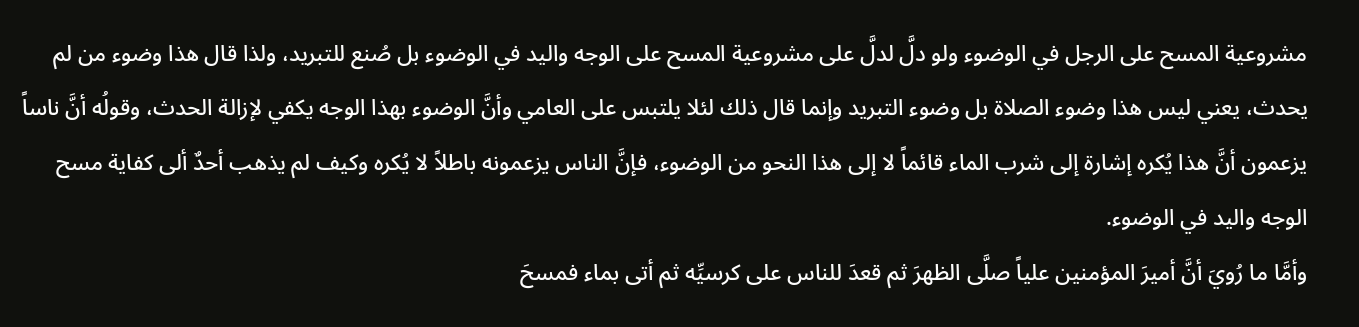مشروعية المسح على الرجل في الوضوء ولو دلَّ لدلَّ على مشروعية المسح على الوجه واليد في الوضوء بل صُنع للتبريد، ولذا قال هذا وضوء من لم يحدث، يعني ليس هذا وضوء الصلاة بل وضوء التبريد وإنما قال ذلك لئلا يلتبس على العامي وأنَّ الوضوء بهذا الوجه يكفي لإزالة الحدث، وقولُه أنَّ ناساً يزعمون أنَّ هذا يُكره إشارة إلى شرب الماء قائماً لا إلى هذا النحو من الوضوء، فإنَّ الناس يزعمونه باطلاً لا يُكره وكيف لم يذهب أحدٌ ألى كفاية مسح الوجه واليد في الوضوء.
وأمَّا ما رُويَ أنَّ أميرَ المؤمنين علياً صلَّى الظهرَ ثم قعدَ للناس على كرسيِّه ثم أتى بماء فمسحَ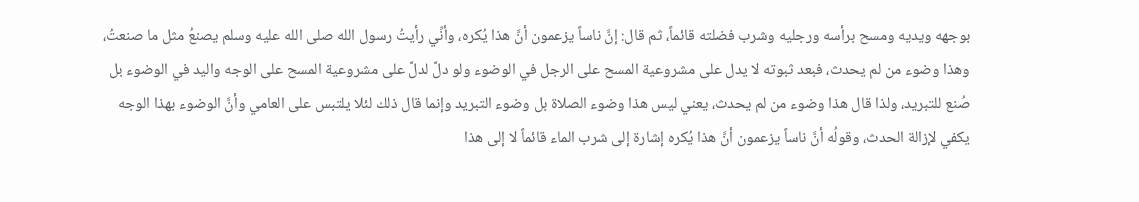بوجهه ويديه ومسح برأسه ورجليه وشرب فضلته قائماً، ثم قال: إنَّ ناساً يزعمون أنَّ هذا يُكره، وأنِّي رأيتُ رسول الله صلى الله عليه وسلم يصنعُ مثل ما صنعتُ، وهذا وضوء من لم يحدث، فبعد ثبوته لا يدل على مشروعية المسح على الرجل في الوضوء ولو دلَّ لدلَّ على مشروعية المسح على الوجه واليد في الوضوء بل صُنع للتبريد، ولذا قال هذا وضوء من لم يحدث، يعني ليس هذا وضوء الصلاة بل وضوء التبريد وإنما قال ذلك لئلا يلتبس على العامي وأنَّ الوضوء بهذا الوجه يكفي لإزالة الحدث، وقولُه أنَّ ناساً يزعمون أنَّ هذا يُكره إشارة إلى شرب الماء قائماً لا إلى هذا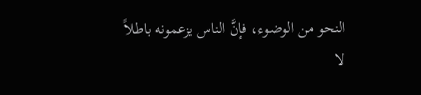النحو من الوضوء، فإنَّ الناس يزعمونه باطلاً لا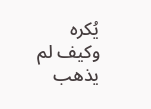يُكره وكيف لم يذهب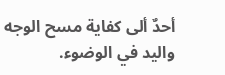أحدٌ ألى كفاية مسح الوجه واليد في الوضوء.